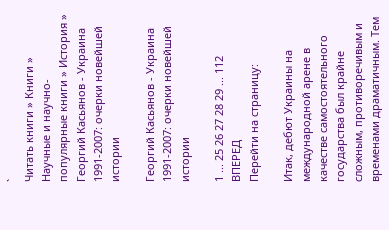`
Читать книги » Книги » Научные и научно-популярные книги » История » Георгий Касьянов - Украина 1991-2007: очерки новейшей истории

Георгий Касьянов - Украина 1991-2007: очерки новейшей истории

1 ... 25 26 27 28 29 ... 112 ВПЕРЕД
Перейти на страницу:

Итак, дебют Украины на международной арене в качестве самостоятельного государства был крайне сложным, противоречивым и временами драматичным. Тем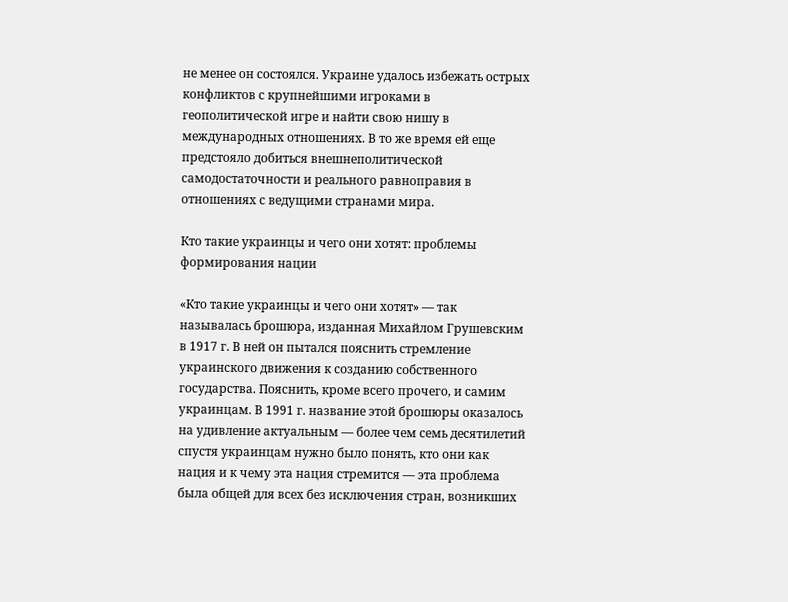не менее он состоялся. Украине удалось избежать острых конфликтов с крупнейшими игроками в геополитической игре и найти свою нишу в международных отношениях. В то же время ей еще предстояло добиться внешнеполитической самодостаточности и реального равноправия в отношениях с ведущими странами мира.

Кто такие украинцы и чего они хотят: проблемы формирования нации

«Кто такие украинцы и чего они хотят» — так называлась брошюра, изданная Михайлом Грушевским в 1917 г. В ней он пытался пояснить стремление украинского движения к созданию собственного государства. Пояснить, кроме всего прочего, и самим украинцам. В 1991 г. название этой брошюры оказалось на удивление актуальным — более чем семь десятилетий спустя украинцам нужно было понять, кто они как нация и к чему эта нация стремится — эта проблема была общей для всех без исключения стран, возникших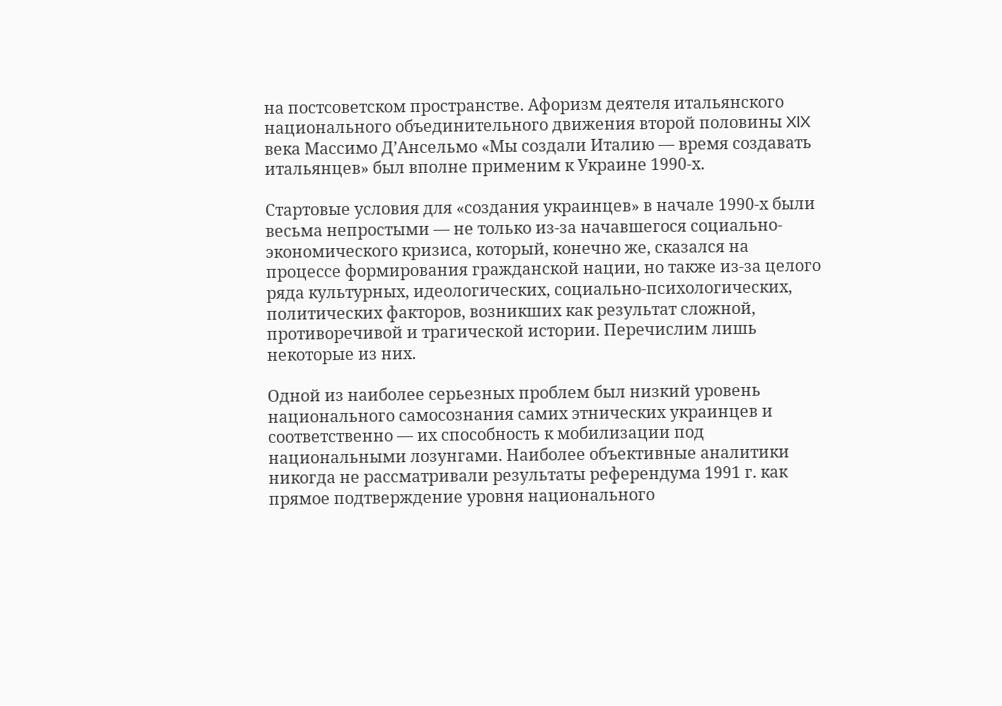на постсоветском пространстве. Афоризм деятеля итальянского национального объединительного движения второй половины XIX века Массимо Д’Ансельмо «Мы создали Италию — время создавать итальянцев» был вполне применим к Украине 1990-х.

Стартовые условия для «создания украинцев» в начале 1990-х были весьма непростыми — не только из-за начавшегося социально- экономического кризиса, который, конечно же, сказался на процессе формирования гражданской нации, но также из-за целого ряда культурных, идеологических, социально-психологических, политических факторов, возникших как результат сложной, противоречивой и трагической истории. Перечислим лишь некоторые из них.

Одной из наиболее серьезных проблем был низкий уровень национального самосознания самих этнических украинцев и соответственно — их способность к мобилизации под национальными лозунгами. Наиболее объективные аналитики никогда не рассматривали результаты референдума 1991 г. как прямое подтверждение уровня национального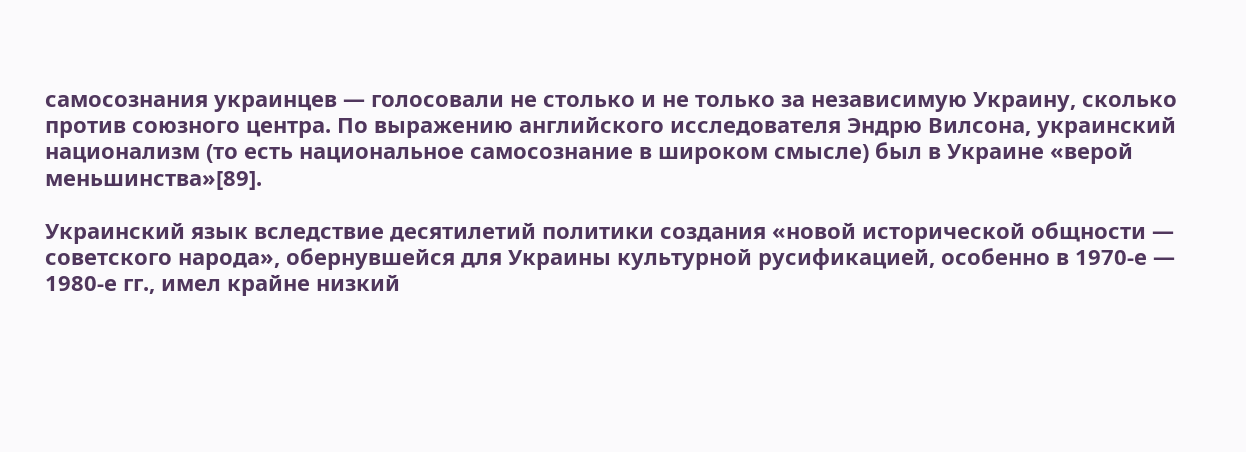самосознания украинцев — голосовали не столько и не только за независимую Украину, сколько против союзного центра. По выражению английского исследователя Эндрю Вилсона, украинский национализм (то есть национальное самосознание в широком смысле) был в Украине «верой меньшинства»[89].

Украинский язык вследствие десятилетий политики создания «новой исторической общности — советского народа», обернувшейся для Украины культурной русификацией, особенно в 1970-е — 1980-е гг., имел крайне низкий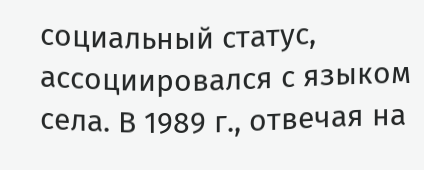социальный статус, ассоциировался с языком села. В 1989 г., отвечая на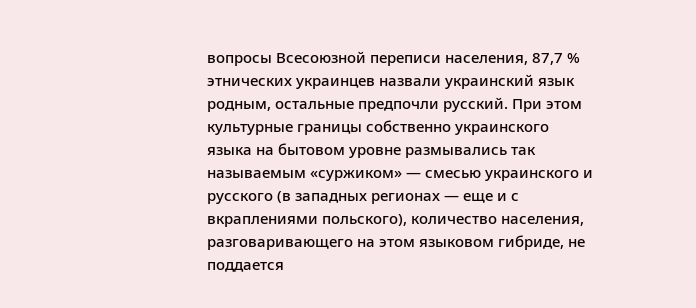вопросы Всесоюзной переписи населения, 87,7 % этнических украинцев назвали украинский язык родным, остальные предпочли русский. При этом культурные границы собственно украинского языка на бытовом уровне размывались так называемым «суржиком» — смесью украинского и русского (в западных регионах — еще и с вкраплениями польского), количество населения, разговаривающего на этом языковом гибриде, не поддается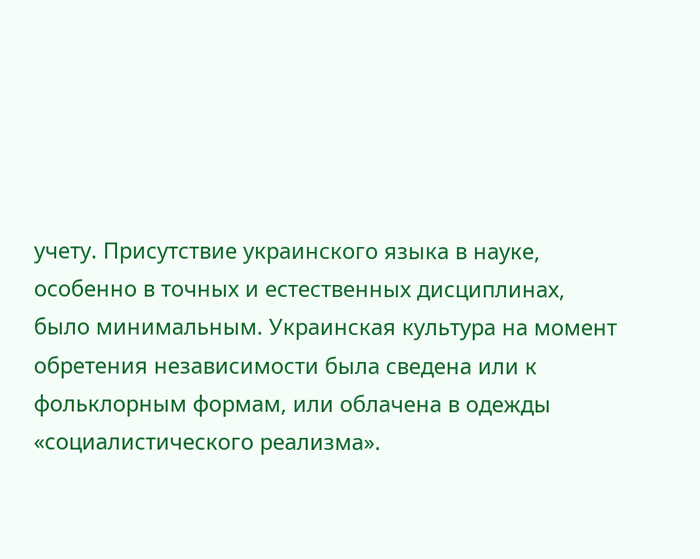учету. Присутствие украинского языка в науке, особенно в точных и естественных дисциплинах, было минимальным. Украинская культура на момент обретения независимости была сведена или к фольклорным формам, или облачена в одежды «социалистического реализма».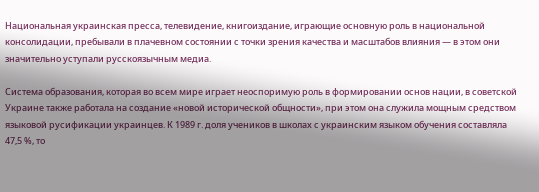Национальная украинская пресса, телевидение, книгоиздание, играющие основную роль в национальной консолидации, пребывали в плачевном состоянии с точки зрения качества и масштабов влияния — в этом они значительно уступали русскоязычным медиа.

Система образования, которая во всем мире играет неоспоримую роль в формировании основ нации, в советской Украине также работала на создание «новой исторической общности», при этом она служила мощным средством языковой русификации украинцев. К 1989 г. доля учеников в школах с украинским языком обучения составляла 47,5 %, то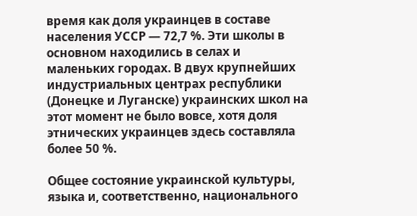время как доля украинцев в составе населения УССР — 72,7 %. Эти школы в основном находились в селах и маленьких городах. В двух крупнейших индустриальных центрах республики (Донецке и Луганске) украинских школ на этот момент не было вовсе, хотя доля этнических украинцев здесь составляла более 50 %.

Общее состояние украинской культуры, языка и, соответственно, национального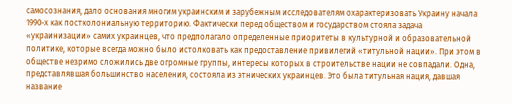самосознания, дало основания многим украинским и зарубежным исследователям охарактеризовать Украину начала 1990-х как постколониальную территорию. Фактически перед обществом и государством стояла задача «украинизации» самих украинцев, что предполагало определенные приоритеты в культурной и образовательной политике, которые всегда можно было истолковать как предоставление привилегий «титульной нации». При этом в обществе незримо сложились две огромные группы, интересы которых в строительстве нации не совпадали. Одна, представлявшая большинство населения, состояла из этнических украинцев. Это была титульная нация, давшая название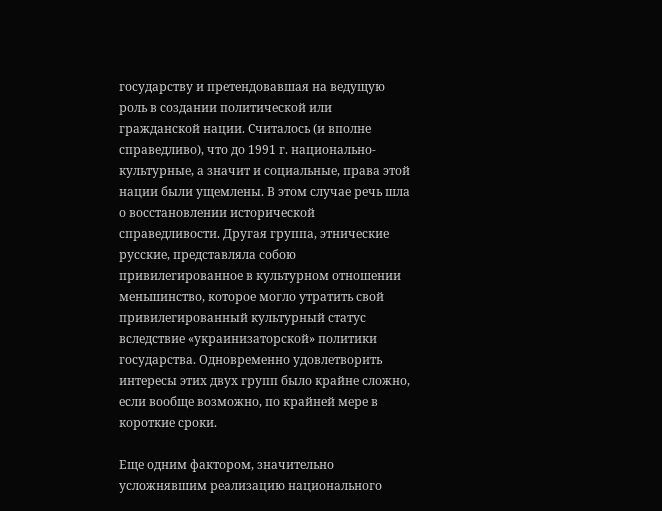государству и претендовавшая на ведущую роль в создании политической или гражданской нации. Считалось (и вполне справедливо), что до 1991 г. национально-культурные, а значит и социальные, права этой нации были ущемлены. В этом случае речь шла о восстановлении исторической справедливости. Другая группа, этнические русские, представляла собою привилегированное в культурном отношении меньшинство, которое могло утратить свой привилегированный культурный статус вследствие «украинизаторской» политики государства. Одновременно удовлетворить интересы этих двух групп было крайне сложно, если вообще возможно, по крайней мере в короткие сроки.

Еще одним фактором, значительно усложнявшим реализацию национального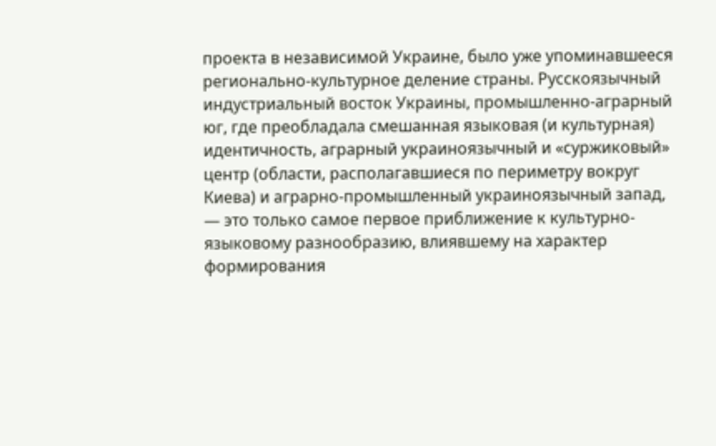проекта в независимой Украине, было уже упоминавшееся регионально-культурное деление страны. Русскоязычный индустриальный восток Украины, промышленно-аграрный юг, где преобладала смешанная языковая (и культурная) идентичность, аграрный украиноязычный и «суржиковый» центр (области, располагавшиеся по периметру вокруг Киева) и аграрно-промышленный украиноязычный запад, — это только самое первое приближение к культурно-языковому разнообразию, влиявшему на характер формирования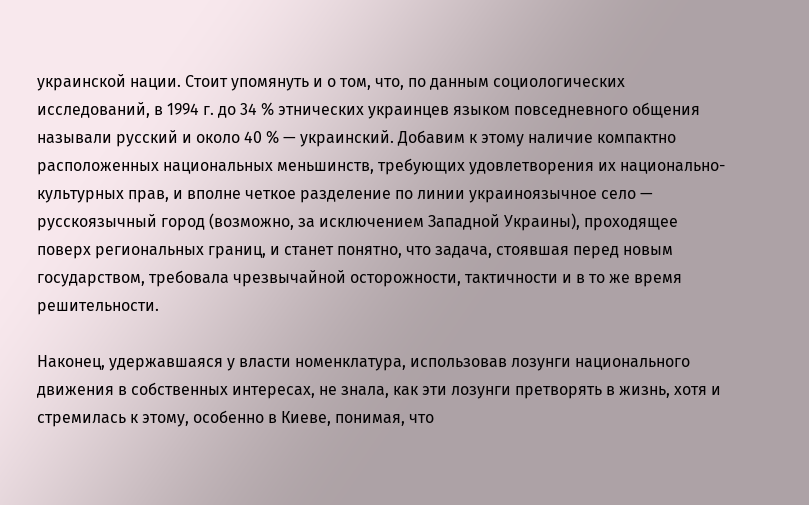украинской нации. Стоит упомянуть и о том, что, по данным социологических исследований, в 1994 г. до 34 % этнических украинцев языком повседневного общения называли русский и около 40 % — украинский. Добавим к этому наличие компактно расположенных национальных меньшинств, требующих удовлетворения их национально-культурных прав, и вполне четкое разделение по линии украиноязычное село — русскоязычный город (возможно, за исключением Западной Украины), проходящее поверх региональных границ, и станет понятно, что задача, стоявшая перед новым государством, требовала чрезвычайной осторожности, тактичности и в то же время решительности.

Наконец, удержавшаяся у власти номенклатура, использовав лозунги национального движения в собственных интересах, не знала, как эти лозунги претворять в жизнь, хотя и стремилась к этому, особенно в Киеве, понимая, что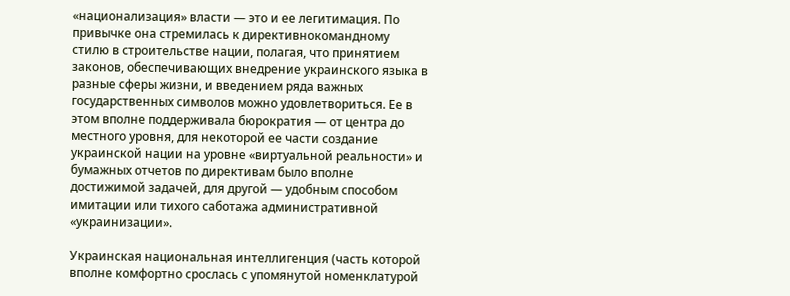«национализация» власти — это и ее легитимация. По привычке она стремилась к директивнокомандному стилю в строительстве нации, полагая, что принятием законов, обеспечивающих внедрение украинского языка в разные сферы жизни, и введением ряда важных государственных символов можно удовлетвориться. Ее в этом вполне поддерживала бюрократия — от центра до местного уровня, для некоторой ее части создание украинской нации на уровне «виртуальной реальности» и бумажных отчетов по директивам было вполне достижимой задачей, для другой — удобным способом имитации или тихого саботажа административной «украинизации».

Украинская национальная интеллигенция (часть которой вполне комфортно срослась с упомянутой номенклатурой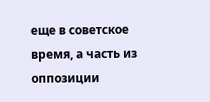еще в советское время, а часть из оппозиции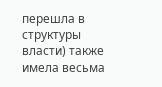перешла в структуры власти) также имела весьма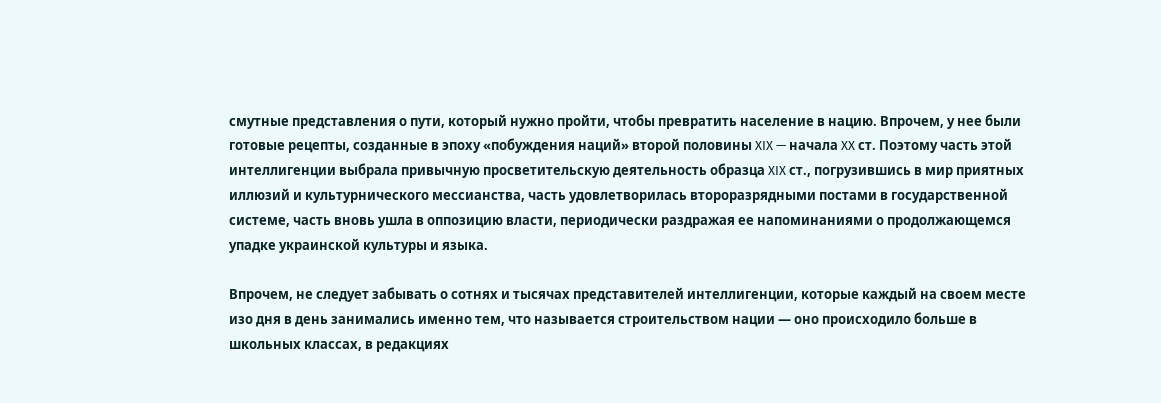смутные представления о пути, который нужно пройти, чтобы превратить население в нацию. Впрочем, у нее были готовые рецепты, созданные в эпоху «побуждения наций» второй половины XIX — начала XX ст. Поэтому часть этой интеллигенции выбрала привычную просветительскую деятельность образца XIX ст., погрузившись в мир приятных иллюзий и культурнического мессианства, часть удовлетворилась второразрядными постами в государственной системе, часть вновь ушла в оппозицию власти, периодически раздражая ее напоминаниями о продолжающемся упадке украинской культуры и языка.

Впрочем, не следует забывать о сотнях и тысячах представителей интеллигенции, которые каждый на своем месте изо дня в день занимались именно тем, что называется строительством нации — оно происходило больше в школьных классах, в редакциях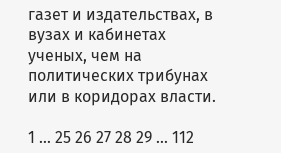газет и издательствах, в вузах и кабинетах ученых, чем на политических трибунах или в коридорах власти.

1 ... 25 26 27 28 29 ... 112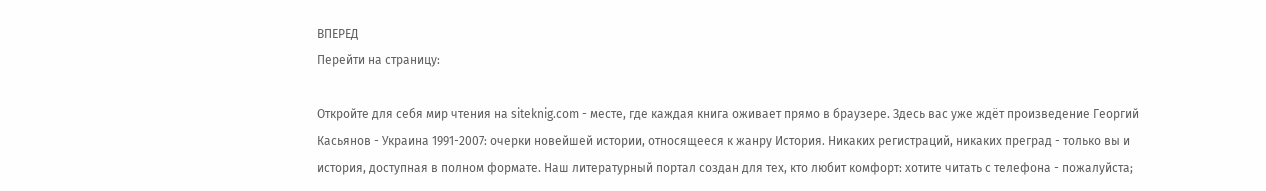ВПЕРЕД
Перейти на страницу:

Откройте для себя мир чтения на siteknig.com - месте, где каждая книга оживает прямо в браузере. Здесь вас уже ждёт произведение Георгий Касьянов - Украина 1991-2007: очерки новейшей истории, относящееся к жанру История. Никаких регистраций, никаких преград - только вы и история, доступная в полном формате. Наш литературный портал создан для тех, кто любит комфорт: хотите читать с телефона - пожалуйста;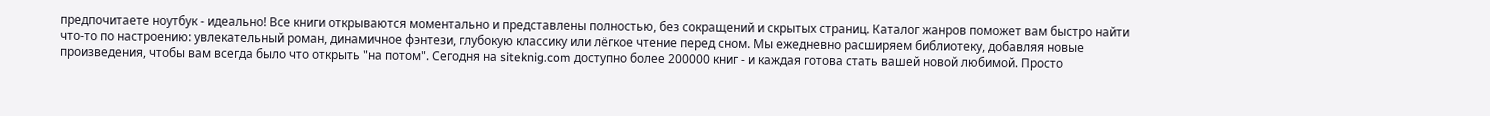предпочитаете ноутбук - идеально! Все книги открываются моментально и представлены полностью, без сокращений и скрытых страниц. Каталог жанров поможет вам быстро найти что-то по настроению: увлекательный роман, динамичное фэнтези, глубокую классику или лёгкое чтение перед сном. Мы ежедневно расширяем библиотеку, добавляя новые произведения, чтобы вам всегда было что открыть "на потом". Сегодня на siteknig.com доступно более 200000 книг - и каждая готова стать вашей новой любимой. Просто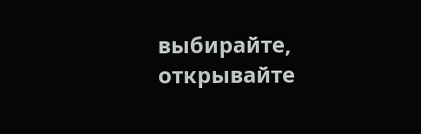выбирайте, открывайте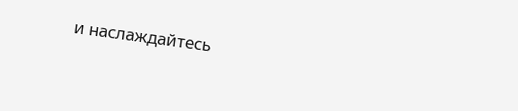и наслаждайтесь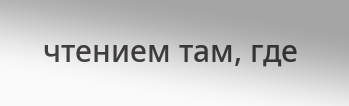чтением там, где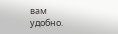вам удобно.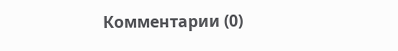Комментарии (0)